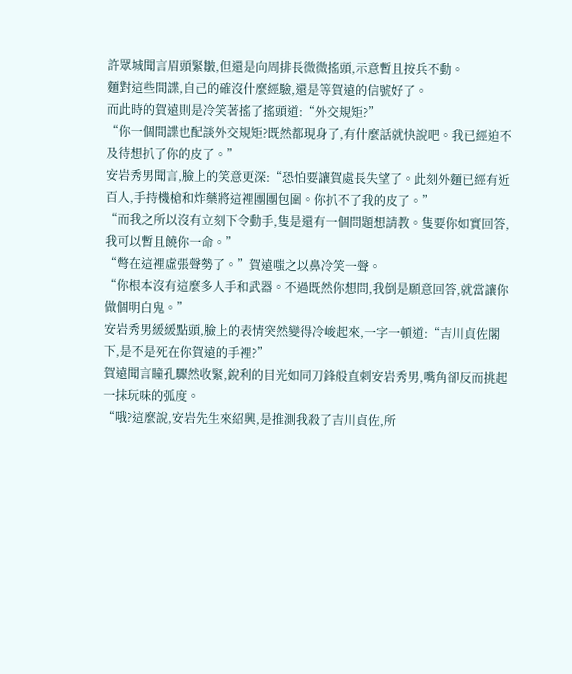許眾城聞言眉頭緊皺,但還是向周排長微微搖頭,示意暫且按兵不動。
麵對這些間諜,自己的確沒什麼經驗,還是等賀遠的信號好了。
而此時的賀遠則是冷笑著搖了搖頭道:“外交規矩?”
“你一個間諜也配談外交規矩?既然都現身了,有什麼話就快說吧。我已經迫不及待想扒了你的皮了。”
安岩秀男聞言,臉上的笑意更深:“恐怕要讓賀處長失望了。此刻外麵已經有近百人,手持機槍和炸藥將這裡團團包圍。你扒不了我的皮了。”
“而我之所以沒有立刻下令動手,隻是還有一個問題想請教。隻要你如實回答,我可以暫且饒你一命。”
“彆在這裡虛張聲勢了。”賀遠嗤之以鼻冷笑一聲。
“你根本沒有這麼多人手和武器。不過既然你想問,我倒是願意回答,就當讓你做個明白鬼。”
安岩秀男緩緩點頭,臉上的表情突然變得冷峻起來,一字一頓道:“吉川貞佐閣下,是不是死在你賀遠的手裡?”
賀遠聞言瞳孔驟然收緊,銳利的目光如同刀鋒般直刺安岩秀男,嘴角卻反而挑起一抹玩味的弧度。
“哦?這麼說,安岩先生來紹興,是推測我殺了吉川貞佐,所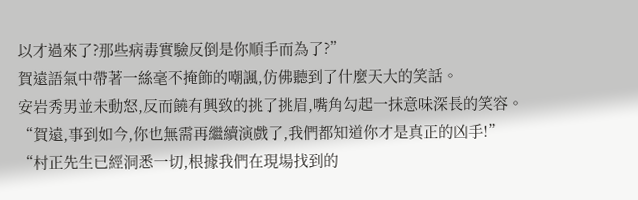以才過來了?那些病毒實驗反倒是你順手而為了?”
賀遠語氣中帶著一絲毫不掩飾的嘲諷,仿佛聽到了什麼天大的笑話。
安岩秀男並未動怒,反而饒有興致的挑了挑眉,嘴角勾起一抹意味深長的笑容。
“賀遠,事到如今,你也無需再繼續演戲了,我們都知道你才是真正的凶手!”
“村正先生已經洞悉一切,根據我們在現場找到的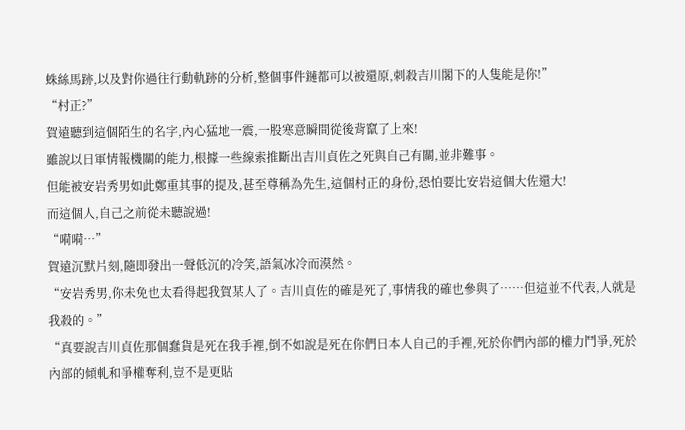蛛絲馬跡,以及對你過往行動軌跡的分析,整個事件鏈都可以被還原,刺殺吉川閣下的人隻能是你!”
“村正?”
賀遠聽到這個陌生的名字,內心猛地一震,一股寒意瞬間從後背竄了上來!
雖說以日軍情報機關的能力,根據一些線索推斷出吉川貞佐之死與自己有關,並非難事。
但能被安岩秀男如此鄭重其事的提及,甚至尊稱為先生,這個村正的身份,恐怕要比安岩這個大佐還大!
而這個人,自己之前從未聽說過!
“嗬嗬…”
賀遠沉默片刻,隨即發出一聲低沉的冷笑,語氣冰冷而漠然。
“安岩秀男,你未免也太看得起我賀某人了。吉川貞佐的確是死了,事情我的確也參與了……但這並不代表,人就是我殺的。”
“真要說吉川貞佐那個蠢貨是死在我手裡,倒不如說是死在你們日本人自己的手裡,死於你們內部的權力鬥爭,死於內部的傾軋和爭權奪利,豈不是更貼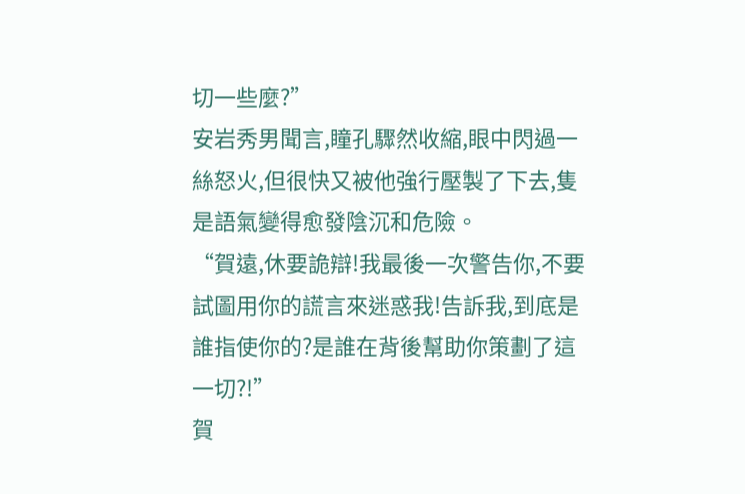切一些麼?”
安岩秀男聞言,瞳孔驟然收縮,眼中閃過一絲怒火,但很快又被他強行壓製了下去,隻是語氣變得愈發陰沉和危險。
“賀遠,休要詭辯!我最後一次警告你,不要試圖用你的謊言來迷惑我!告訴我,到底是誰指使你的?是誰在背後幫助你策劃了這一切?!”
賀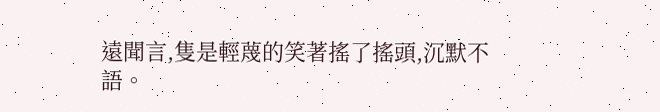遠聞言,隻是輕蔑的笑著搖了搖頭,沉默不語。